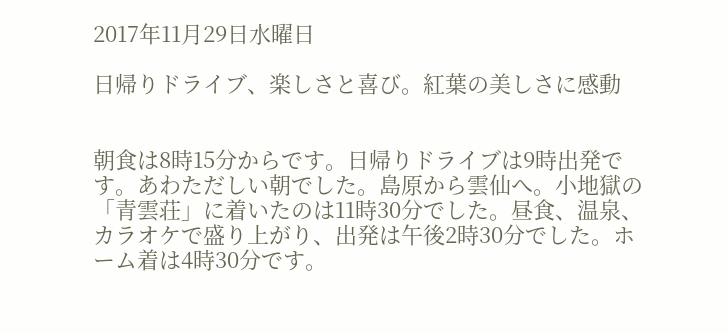2017年11月29日水曜日

日帰りドライブ、楽しさと喜び。紅葉の美しさに感動


朝食は8時15分からです。日帰りドライブは9時出発です。あわただしい朝でした。島原から雲仙へ。小地獄の「青雲荘」に着いたのは11時30分でした。昼食、温泉、カラオケで盛り上がり、出発は午後2時30分でした。ホーム着は4時30分です。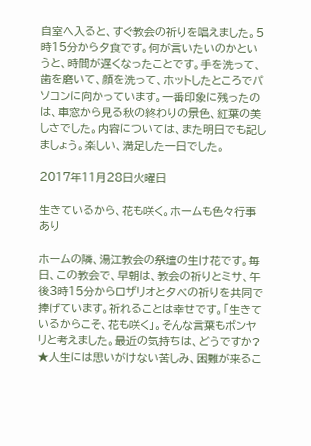自室へ入ると、すぐ教会の祈りを唱えました。5時15分から夕食です。何が言いたいのかというと、時間が遅くなったことです。手を洗って、歯を磨いて、顔を洗って、ホットしたところでパソコンに向かっています。一番印象に残ったのは、車窓から見る秋の終わりの景色、紅葉の美しさでした。内容については、また明日でも記しましょう。楽しい、満足した一日でした。

2017年11月28日火曜日

生きているから、花も咲く。ホームも色々行事あり

ホームの隣、湯江教会の祭壇の生け花です。毎日、この教会で、早朝は、教会の祈りとミサ、午後3時15分からロザリオと夕べの祈りを共同で捧げています。祈れることは幸せです。「生きているからこそ、花も咲く」。そんな言葉もボンヤリと考えました。最近の気持ちは、どうですか?
★人生には思いがけない苦しみ、困難が来るこ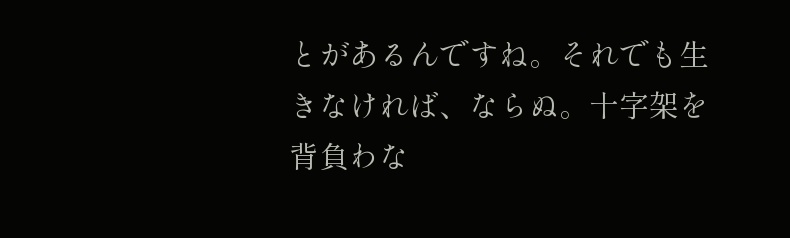とがあるんですね。それでも生きなければ、ならぬ。十字架を背負わな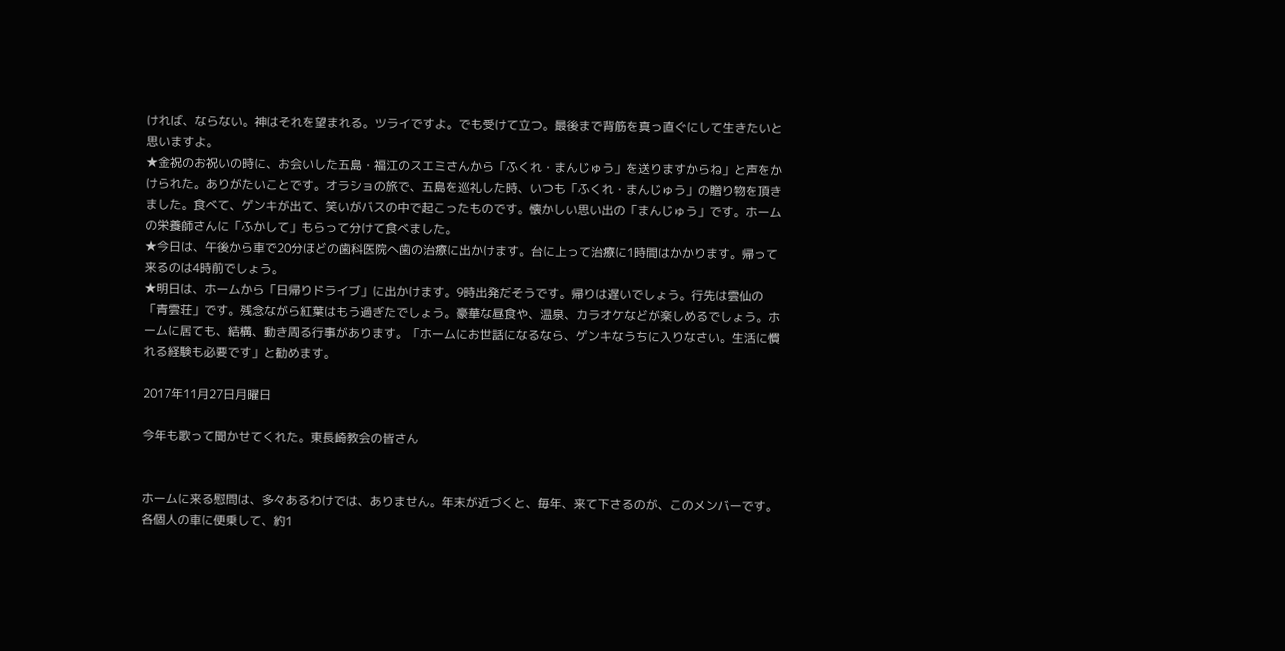ければ、ならない。神はそれを望まれる。ツライですよ。でも受けて立つ。最後まで背筋を真っ直ぐにして生きたいと思いますよ。
★金祝のお祝いの時に、お会いした五島・福江のスエミさんから「ふくれ・まんじゅう」を送りますからね」と声をかけられた。ありがたいことです。オラショの旅で、五島を巡礼した時、いつも「ふくれ・まんじゅう」の贈り物を頂きました。食べて、ゲンキが出て、笑いがバスの中で起こったものです。懐かしい思い出の「まんじゅう」です。ホームの栄養師さんに「ふかして」もらって分けて食べました。
★今日は、午後から車で20分ほどの歯科医院へ歯の治療に出かけます。台に上って治療に1時間はかかります。帰って来るのは4時前でしょう。
★明日は、ホームから「日帰りドライブ」に出かけます。9時出発だそうです。帰りは遅いでしょう。行先は雲仙の「青雲荘」です。残念ながら紅葉はもう過ぎたでしょう。豪華な昼食や、温泉、カラオケなどが楽しめるでしょう。ホームに居ても、結構、動き周る行事があります。「ホームにお世話になるなら、ゲンキなうちに入りなさい。生活に慣れる経験も必要です」と勧めます。

2017年11月27日月曜日

今年も歌って聞かせてくれた。東長崎教会の皆さん


ホームに来る慰問は、多々あるわけでは、ありません。年末が近づくと、毎年、来て下さるのが、このメンバーです。各個人の車に便乗して、約1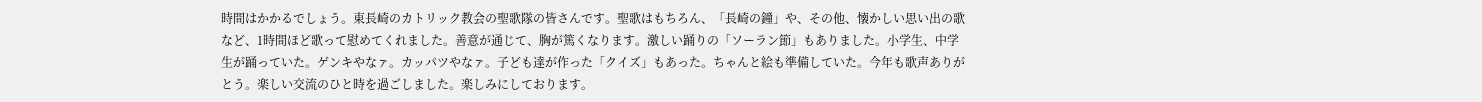時間はかかるでしょう。東長崎のカトリック教会の聖歌隊の皆さんです。聖歌はもちろん、「長崎の鐘」や、その他、懐かしい思い出の歌など、1時間ほど歌って慰めてくれました。善意が通じて、胸が篤くなります。激しい踊りの「ソーラン節」もありました。小学生、中学生が踊っていた。ゲンキやなァ。カッパツやなァ。子ども達が作った「クイズ」もあった。ちゃんと絵も準備していた。今年も歌声ありがとう。楽しい交流のひと時を過ごしました。楽しみにしております。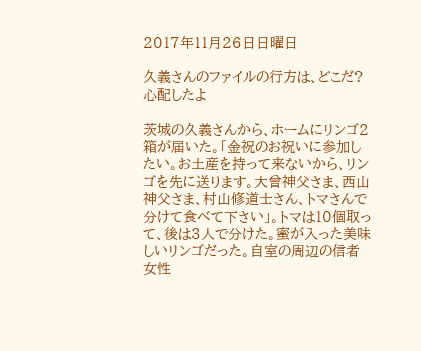2017年11月26日日曜日

久義さんのファイルの行方は、どこだ?心配したよ

茨城の久義さんから、ホームにリンゴ2箱が届いた。「金祝のお祝いに参加したい。お土産を持って来ないから、リンゴを先に送ります。大曾神父さま、西山神父さま、村山修道士さん、トマさんで分けて食べて下さい」。トマは10個取って、後は3人で分けた。蜜が入った美味しいリンゴだった。自室の周辺の信者女性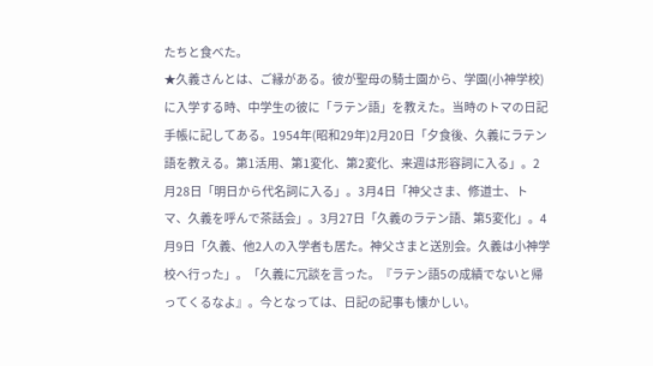たちと食べた。
★久義さんとは、ご縁がある。彼が聖母の騎士園から、学園(小神学校)に入学する時、中学生の彼に「ラテン語」を教えた。当時のトマの日記手帳に記してある。1954年(昭和29年)2月20日「夕食後、久義にラテン語を教える。第1活用、第1変化、第2変化、来週は形容詞に入る」。2月28日「明日から代名詞に入る」。3月4日「神父さま、修道士、トマ、久義を呼んで茶話会」。3月27日「久義のラテン語、第5変化」。4月9日「久義、他2人の入学者も居た。神父さまと送別会。久義は小神学校へ行った」。「久義に冗談を言った。『ラテン語5の成績でないと帰ってくるなよ』。今となっては、日記の記事も懐かしい。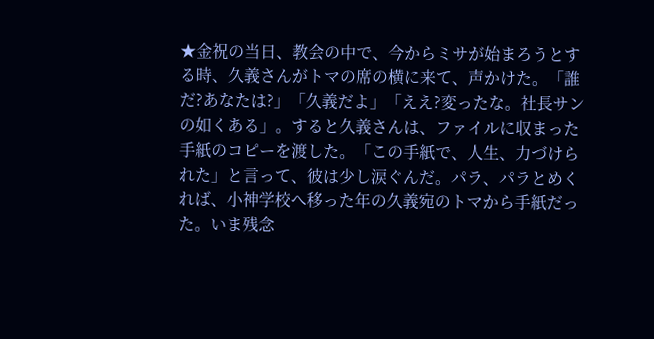★金祝の当日、教会の中で、今からミサが始まろうとする時、久義さんがトマの席の横に来て、声かけた。「誰だ?あなたは?」「久義だよ」「ええ?変ったな。社長サンの如くある」。すると久義さんは、ファイルに収まった手紙のコピーを渡した。「この手紙で、人生、力づけられた」と言って、彼は少し涙ぐんだ。パラ、パラとめくれば、小神学校へ移った年の久義宛のトマから手紙だった。いま残念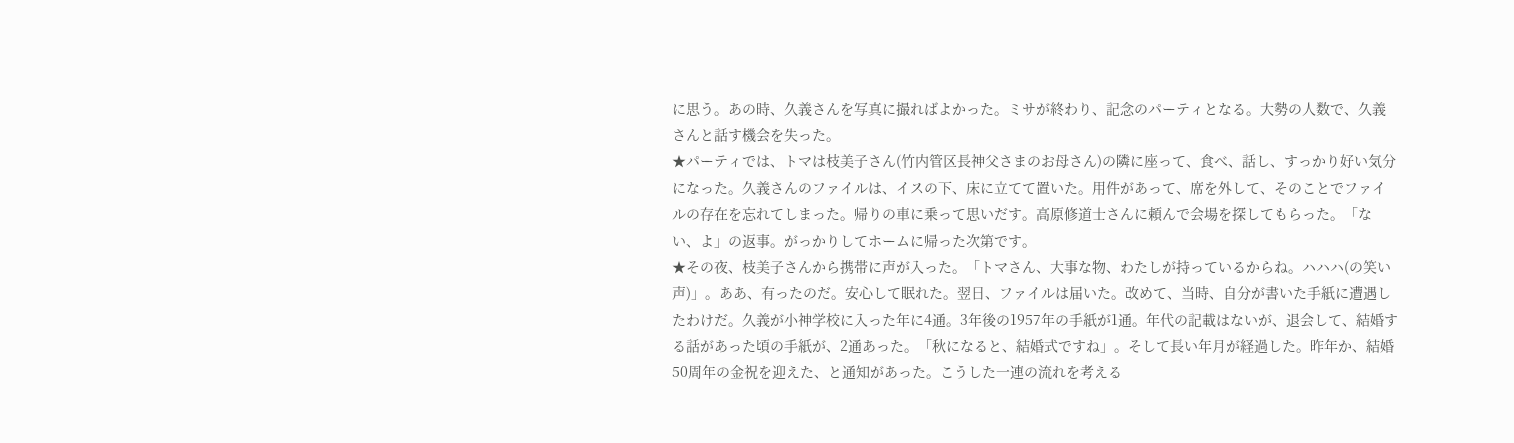に思う。あの時、久義さんを写真に撮ればよかった。ミサが終わり、記念のパーティとなる。大勢の人数で、久義さんと話す機会を失った。
★パーティでは、トマは枝美子さん(竹内管区長神父さまのお母さん)の隣に座って、食べ、話し、すっかり好い気分になった。久義さんのファイルは、イスの下、床に立てて置いた。用件があって、席を外して、そのことでファイルの存在を忘れてしまった。帰りの車に乗って思いだす。高原修道士さんに頼んで会場を探してもらった。「ない、よ」の返事。がっかりしてホームに帰った次第です。
★その夜、枝美子さんから携帯に声が入った。「トマさん、大事な物、わたしが持っているからね。ハハハ(の笑い声)」。ああ、有ったのだ。安心して眠れた。翌日、ファイルは届いた。改めて、当時、自分が書いた手紙に遭遇したわけだ。久義が小神学校に入った年に4通。3年後の1957年の手紙が1通。年代の記載はないが、退会して、結婚する話があった頃の手紙が、2通あった。「秋になると、結婚式ですね」。そして長い年月が経過した。昨年か、結婚50周年の金祝を迎えた、と通知があった。こうした一連の流れを考える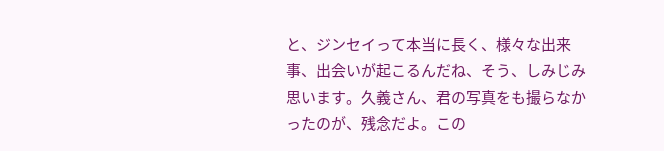と、ジンセイって本当に長く、様々な出来事、出会いが起こるんだね、そう、しみじみ思います。久義さん、君の写真をも撮らなかったのが、残念だよ。この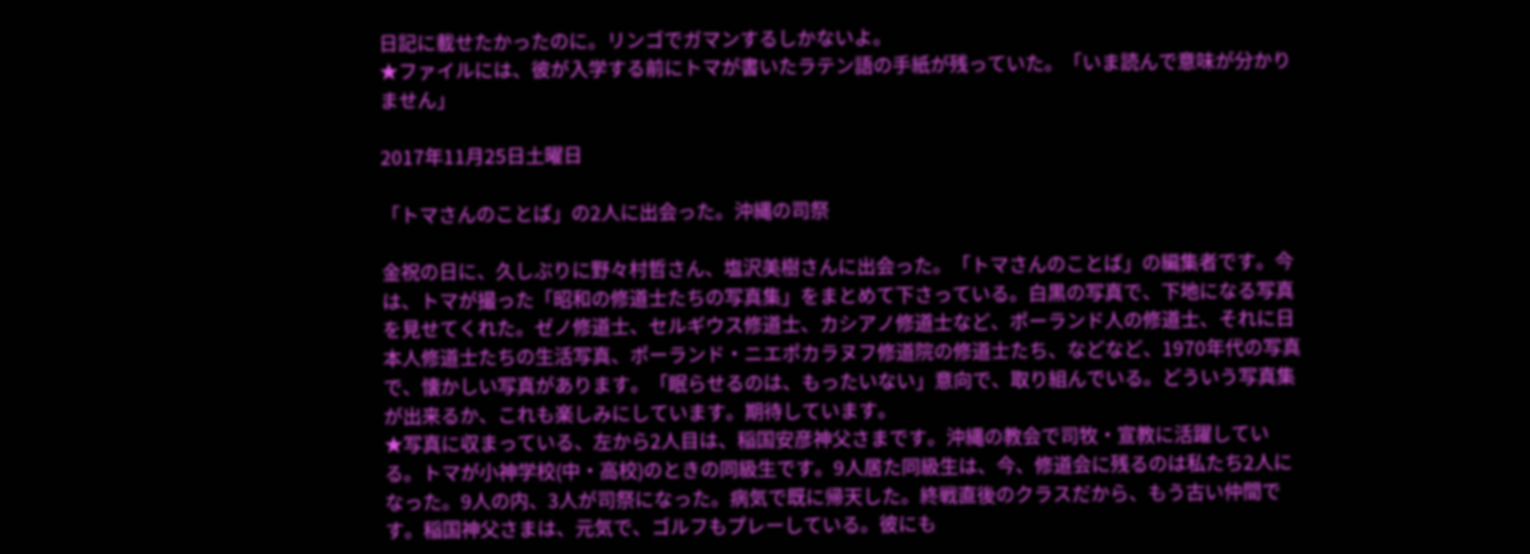日記に載せたかったのに。リンゴでガマンするしかないよ。
★ファイルには、彼が入学する前にトマが書いたラテン語の手紙が残っていた。「いま読んで意味が分かりません」

2017年11月25日土曜日

「トマさんのことば」の2人に出会った。沖縄の司祭

金祝の日に、久しぶりに野々村哲さん、塩沢美樹さんに出会った。「トマさんのことば」の編集者です。今は、トマが撮った「昭和の修道士たちの写真集」をまとめて下さっている。白黒の写真で、下地になる写真を見せてくれた。ゼノ修道士、セルギウス修道士、カシアノ修道士など、ポーランド人の修道士、それに日本人修道士たちの生活写真、ポーランド・ニエポカラヌフ修道院の修道士たち、などなど、1970年代の写真で、懐かしい写真があります。「眠らせるのは、もったいない」意向で、取り組んでいる。どういう写真集が出来るか、これも楽しみにしています。期待しています。
★写真に収まっている、左から2人目は、稲国安彦神父さまです。沖縄の教会で司牧・宣教に活躍している。トマが小神学校(中・高校)のときの同級生です。9人居た同級生は、今、修道会に残るのは私たち2人になった。9人の内、3人が司祭になった。病気で既に帰天した。終戦直後のクラスだから、もう古い仲間です。稲国神父さまは、元気で、ゴルフもプレーしている。彼にも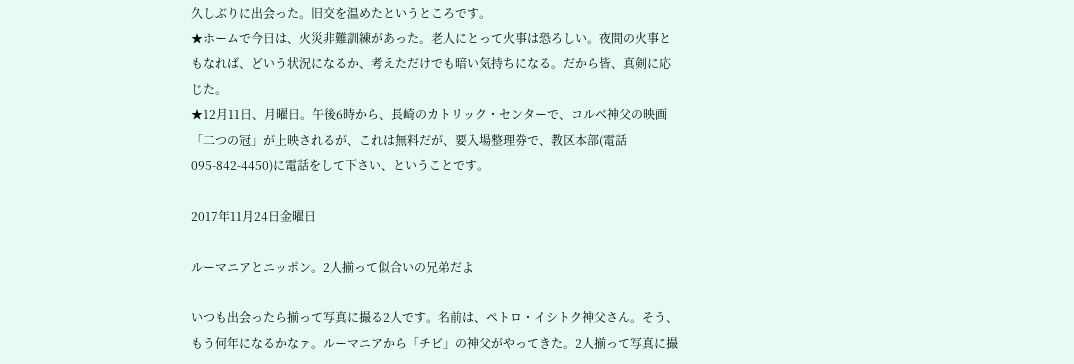久しぶりに出会った。旧交を温めたというところです。
★ホームで今日は、火災非難訓練があった。老人にとって火事は恐ろしい。夜間の火事ともなれば、どいう状況になるか、考えただけでも暗い気持ちになる。だから皆、真剣に応じた。
★12月11日、月曜日。午後6時から、長崎のカトリック・センターで、コルベ神父の映画「二つの冠」が上映されるが、これは無料だが、要入場整理券で、教区本部(電話095-842-4450)に電話をして下さい、ということです。

2017年11月24日金曜日

ルーマニアとニッポン。2人揃って似合いの兄弟だよ

いつも出会ったら揃って写真に撮る2人です。名前は、ペトロ・イシトク神父さん。そう、もう何年になるかなァ。ルーマニアから「チビ」の神父がやってきた。2人揃って写真に撮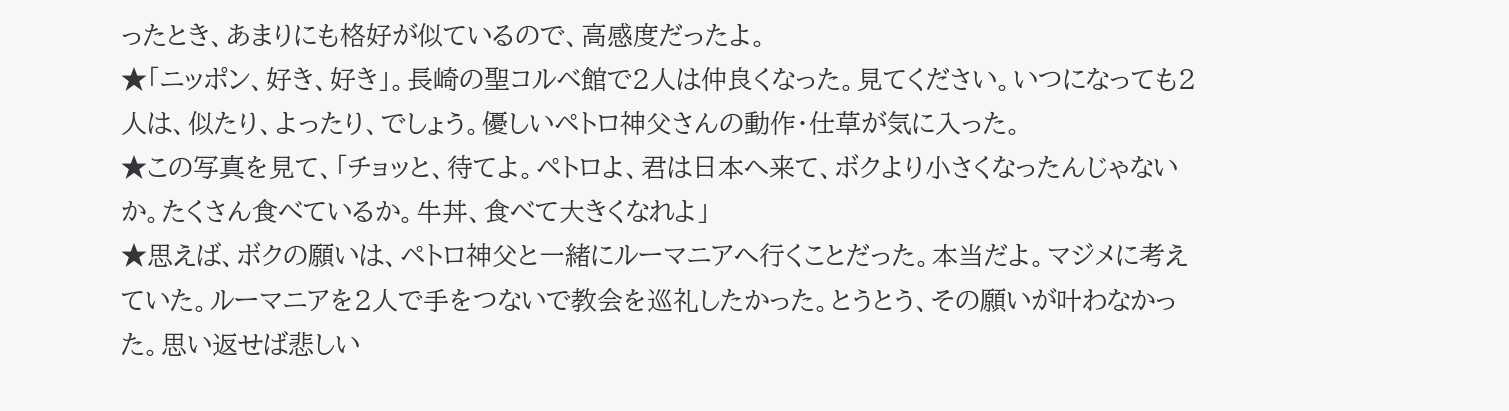ったとき、あまりにも格好が似ているので、高感度だったよ。
★「ニッポン、好き、好き」。長崎の聖コルベ館で2人は仲良くなった。見てください。いつになっても2人は、似たり、よったり、でしょう。優しいペトロ神父さんの動作・仕草が気に入った。
★この写真を見て、「チョッと、待てよ。ペトロよ、君は日本へ来て、ボクより小さくなったんじゃないか。たくさん食べているか。牛丼、食べて大きくなれよ」
★思えば、ボクの願いは、ペトロ神父と一緒にルーマニアへ行くことだった。本当だよ。マジメに考えていた。ルーマニアを2人で手をつないで教会を巡礼したかった。とうとう、その願いが叶わなかった。思い返せば悲しい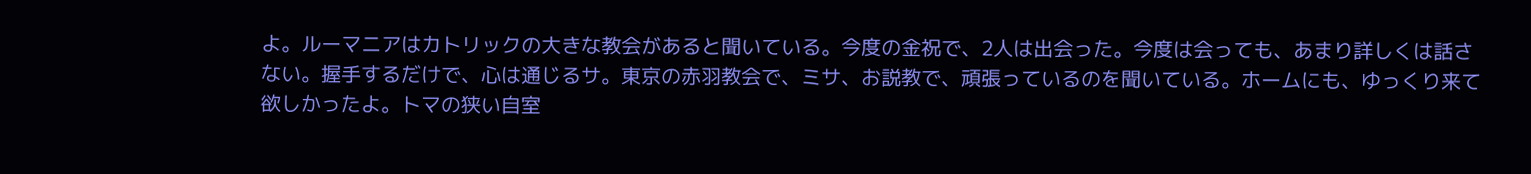よ。ルーマニアはカトリックの大きな教会があると聞いている。今度の金祝で、2人は出会った。今度は会っても、あまり詳しくは話さない。握手するだけで、心は通じるサ。東京の赤羽教会で、ミサ、お説教で、頑張っているのを聞いている。ホームにも、ゆっくり来て欲しかったよ。トマの狭い自室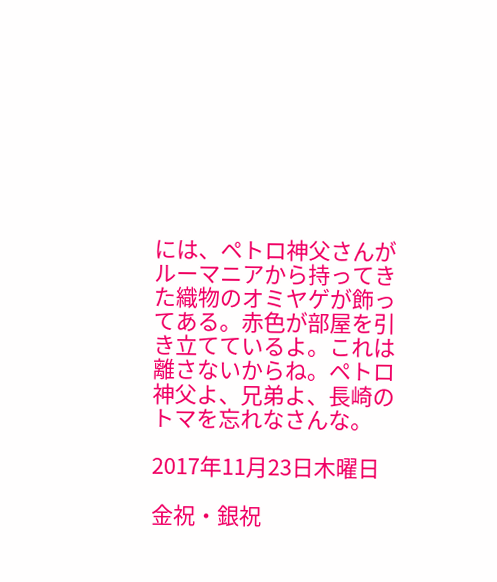には、ペトロ神父さんがルーマニアから持ってきた織物のオミヤゲが飾ってある。赤色が部屋を引き立てているよ。これは離さないからね。ペトロ神父よ、兄弟よ、長崎のトマを忘れなさんな。

2017年11月23日木曜日

金祝・銀祝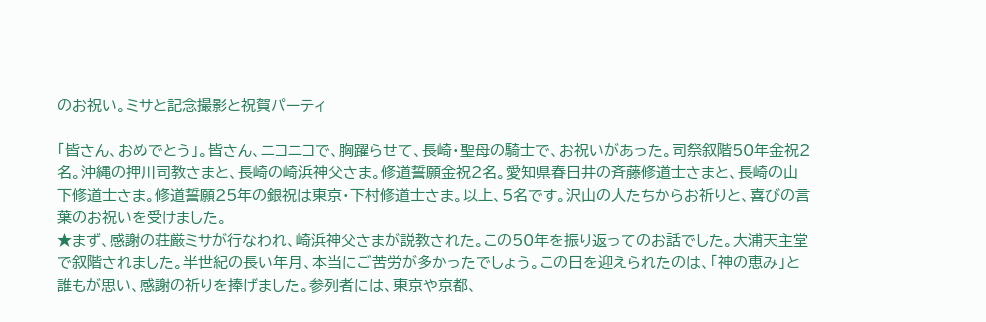のお祝い。ミサと記念撮影と祝賀パーティ

「皆さん、おめでとう」。皆さん、ニコニコで、胸躍らせて、長崎・聖母の騎士で、お祝いがあった。司祭叙階50年金祝2名。沖縄の押川司教さまと、長崎の崎浜神父さま。修道誓願金祝2名。愛知県春日井の斉藤修道士さまと、長崎の山下修道士さま。修道誓願25年の銀祝は東京・下村修道士さま。以上、5名です。沢山の人たちからお祈りと、喜びの言葉のお祝いを受けました。
★まず、感謝の荘厳ミサが行なわれ、崎浜神父さまが説教された。この50年を振り返ってのお話でした。大浦天主堂で叙階されました。半世紀の長い年月、本当にご苦労が多かったでしょう。この日を迎えられたのは、「神の恵み」と誰もが思い、感謝の祈りを捧げました。参列者には、東京や京都、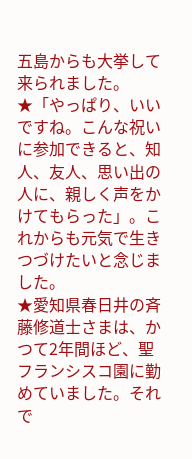五島からも大挙して来られました。
★「やっぱり、いいですね。こんな祝いに参加できると、知人、友人、思い出の人に、親しく声をかけてもらった」。これからも元気で生きつづけたいと念じました。
★愛知県春日井の斉藤修道士さまは、かつて2年間ほど、聖フランシスコ園に勤めていました。それで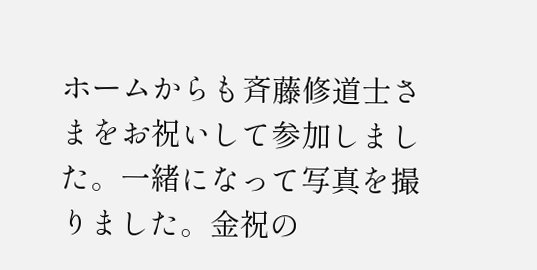ホームからも斉藤修道士さまをお祝いして参加しました。一緒になって写真を撮りました。金祝の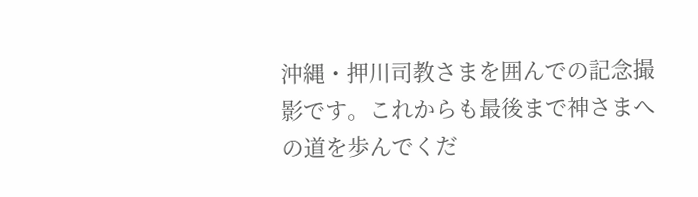沖縄・押川司教さまを囲んでの記念撮影です。これからも最後まで神さまへの道を歩んでくだ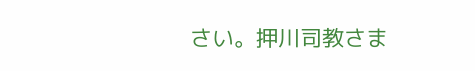さい。押川司教さま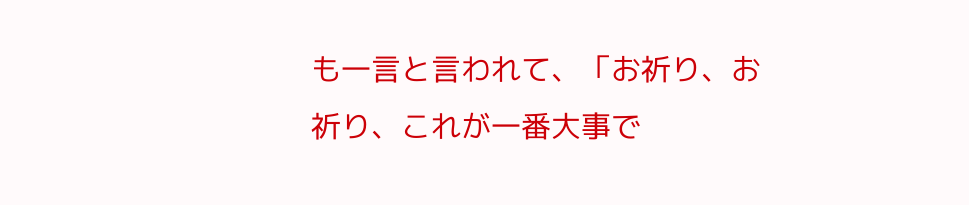も一言と言われて、「お祈り、お祈り、これが一番大事で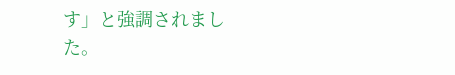す」と強調されました。